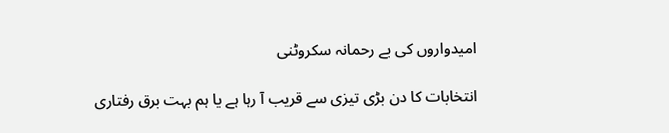امیدواروں کی بے رحمانہ سکروٹنی

انتخابات کا دن بڑی تیزی سے قریب آ رہا ہے یا ہم بہت برق رفتاری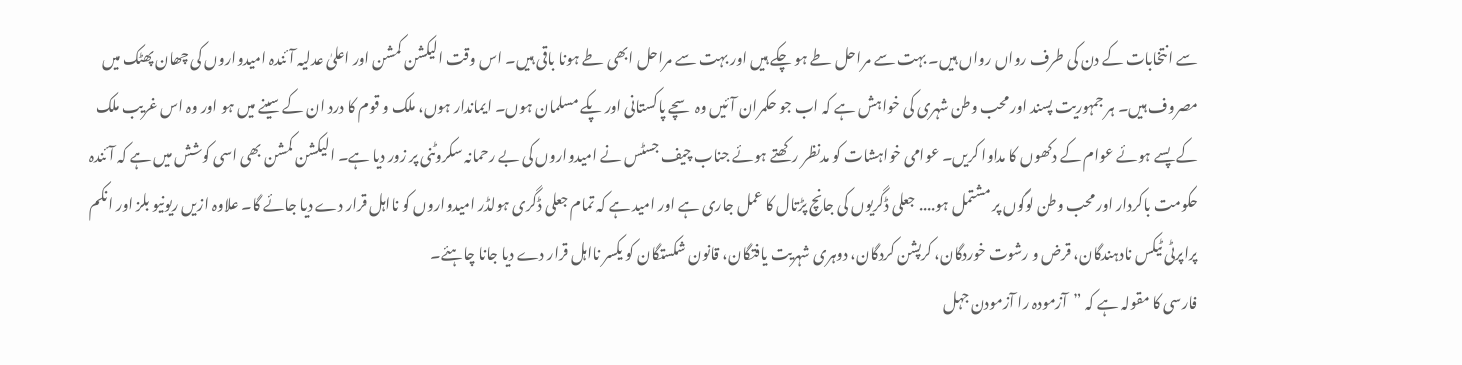سے انتخابات کے دن کی طرف رواں رواں ہیں۔ بہت سے مراحل طے ہو چکے ہیں اور بہت سے مراحل ابھی طے ہونا باقی ہیں۔ اس وقت الیکشن کمشن اور اعلیٰ عدلیہ آئندہ امیدواروں کی چھان پھٹک میں مصروف ہیں۔ ہر جمہوریت پسند اور محب وطن شہری کی خواہش ہے کہ اب جو حکمران آئیں وہ سچے پاکستانی اور پکے مسلمان ہوں۔ ایماندار ہوں، ملک و قوم کا درد ان کے سینے میں ہو اور وہ اس غریب ملک کے پسے ہوئے عوام کے دکھوں کا مداوا کریں۔ عوامی خواہشات کو مدنظر رکھتے ہوئے جناب چیف جسٹس نے امیدواروں کی بے رحمانہ سکروٹنی پر زور دیا ہے۔ الیکشن کمشن بھی اسی کوشش میں ہے کہ آئندہ حکومت باکردار اور محب وطن لوگوں پر مشتمل ہو.... جعلی ڈگریوں کی جانچ پڑتال کا عمل جاری ہے اور امید ہے کہ تمام جعلی ڈگری ہولڈر امیدواروں کو نااہل قرار دے دیا جائے گا۔ علاوہ ازیں ریونیو بلز اور انکم پراپرٹی ٹیکس نادہندگان، قرض و رشوت خوردگان، کرپشن کردگان، دوہری شہریت یافتگان، قانون شکستگان کو یکسر نااہل قرار دے دیا جانا چاہئے۔
فارسی کا مقولہ ہے کہ ”آزمودہ را آزمودن جہل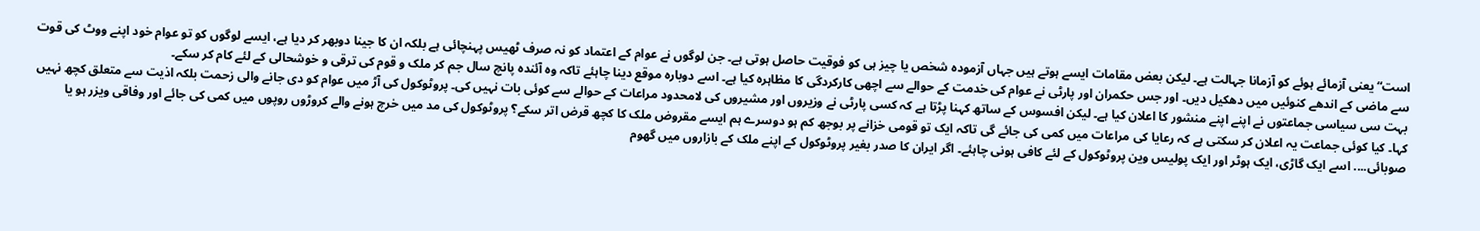است“ یعنی آزمائے ہوئے کو آزمانا جہالت ہے۔ لیکن بعض مقامات ایسے ہوتے ہیں جہاں آزمودہ شخص یا چیز ہی کو فوقیت حاصل ہوتی ہے۔ جن لوگوں نے عوام کے اعتماد کو نہ صرف ٹھیس پہنچائی ہے بلکہ ان کا جینا دوبھر کر دیا ہے، ایسے لوگوں کو تو عوام خود اپنے ووٹ کی قوت سے ماضی کے اندھے کنوئیں میں دھکیل دیں۔ اور جس حکمران اور پارٹی نے عوام کی خدمت کے حوالے سے اچھی کارکردگی کا مظاہرہ کیا ہے۔ اسے دوبارہ موقع دینا چاہئے تاکہ وہ آئندہ پانچ سال جم کر ملک و قوم کی ترقی و خوشحالی کے لئے کام کر سکے۔
بہت سی سیاسی جماعتوں نے اپنے اپنے منشور کا اعلان کیا ہے۔ لیکن افسوس کے ساتھ کہنا پڑتا ہے کہ کسی پارٹی نے وزیروں اور مشیروں کی لامحدود مراعات کے حوالے سے کوئی بات نہیں کی۔ پروٹوکول کی آڑ میں عوام کو دی جانے والی زحمت بلکہ اذیت سے متعلق کچھ نہیں کہا۔ کیا کوئی جماعت یہ اعلان کر سکتی ہے کہ رعایا کی مراعات میں کمی کی جائے گی تاکہ ایک تو قومی خزانے پر بوجھ کم ہو دوسرے ہم ایسے مقروض ملک کا کچھ قرض اتر سکے؟ پروٹوکول کی مد میں خرچ ہونے والے کروڑوں روپوں میں کمی کی جائے اور وفاقی ویزر ہو یا صوبائی.... اسے ایک گاڑی، ایک ہوٹر اور ایک پولیس وین پروٹوکول کے لئے کافی ہونی چاہئے۔ اگر ایران کا صدر بغیر پروٹوکول کے اپنے ملک کے بازاروں میں گھوم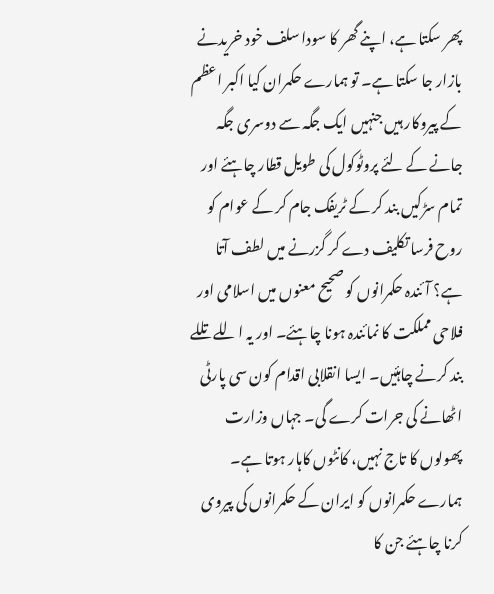پھر سکتا ہے، اپنے گھر کا سودا سلف خود خریدنے بازار جا سکتا ہے۔ تو ہمارے حکمران کیا اکبر اعظم کے پیروکار ہیں جنہیں ایک جگہ سے دوسری جگہ جانے کے لئے پروٹوکول کی طویل قطار چاہئے اور تمام سڑکیں بند کر کے ٹریفک جام کر کے عوام کو روح فرسا تکلیف دے کر گزرنے میں لطف آتا ہے؟ آئندہ حکمرانوں کو صحیح معنوں میں اسلامی اور فلاحی مملکت کا نمائندہ ہونا چاہئے۔ اور یہ اللے تللے بند کرنے چاہئیں۔ ایسا انقلابی اقدام کون سی پارٹی اٹھانے کی جرات کرے گی۔ جہاں وزارت پھولوں کا تاج نہیں، کانٹوں کاہار ہوتا ہے۔ ہمارے حکمرانوں کو ایران کے حکمرانوں کی پیروی کرنا چاہئے جن کا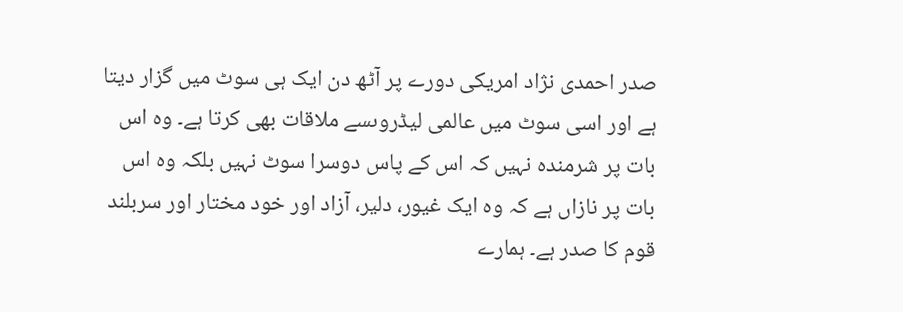صدر احمدی نژاد امریکی دورے پر آٹھ دن ایک ہی سوٹ میں گزار دیتا ہے اور اسی سوٹ میں عالمی لیڈروںسے ملاقات بھی کرتا ہے۔ وہ اس بات پر شرمندہ نہیں کہ اس کے پاس دوسرا سوٹ نہیں بلکہ وہ اس بات پر نازاں ہے کہ وہ ایک غیور، دلیر، آزاد اور خود مختار اور سربلند قوم کا صدر ہے۔ ہمارے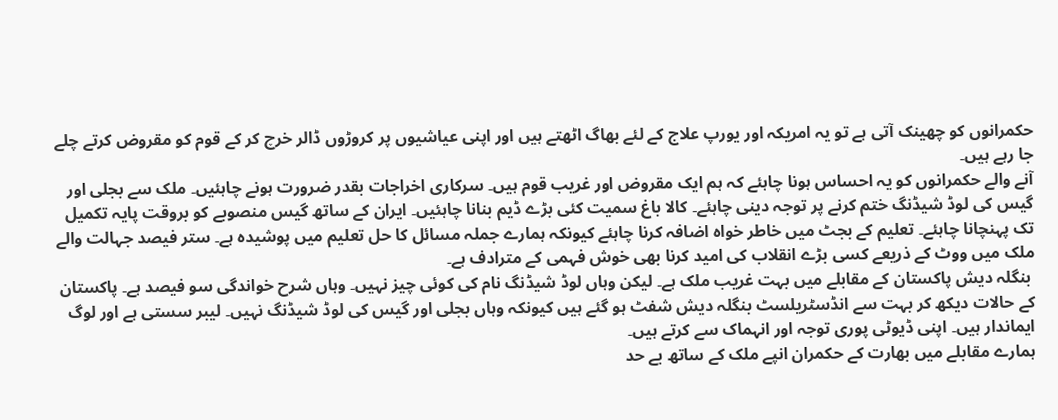حکمرانوں کو چھینک آتی ہے تو یہ امریکہ اور یورپ علاج کے لئے بھاگ اٹھتے ہیں اور اپنی عیاشیوں پر کروڑوں ڈالر خرچ کر کے قوم کو مقروض کرتے چلے جا رہے ہیں۔
آنے والے حکمرانوں کو یہ احساس ہونا چاہئے کہ ہم ایک مقروض اور غریب قوم ہیں۔ سرکاری اخراجات بقدر ضرورت ہونے چاہئیں۔ ملک سے بجلی اور گیس کی لوڈ شیڈنگ ختم کرنے پر توجہ دینی چاہئے۔ کالا باغ سمیت کئی بڑے ڈیم بنانا چاہئیں۔ ایران کے ساتھ گیس منصوبے کو بروقت پایہ تکمیل تک پہنچانا چاہئے۔ تعلیم کے بجٹ میں خاطر خواہ اضافہ کرنا چاہئے کیونکہ ہمارے جملہ مسائل کا حل تعلیم میں پوشیدہ ہے۔ ستر فیصد جہالت والے ملک میں ووٹ کے ذریعے کسی بڑے انقلاب کی امید کرنا بھی خوش فہمی کے مترادف ہے۔
 بنگلہ دیش پاکستان کے مقابلے میں بہت غریب ملک ہے۔ لیکن وہاں لوڈ شیڈنگ نام کی کوئی چیز نہیں۔ وہاں شرح خواندگی سو فیصد ہے۔ پاکستان کے حالات دیکھ کر بہت سے انڈسٹریلسٹ بنگلہ دیش شفٹ ہو گئے ہیں کیونکہ وہاں بجلی اور گیس کی لوڈ شیڈنگ نہیں۔ لیبر سستی ہے اور لوگ ایماندار ہیں۔ اپنی ڈیوٹی پوری توجہ اور انہماک سے کرتے ہیں۔
ہمارے مقابلے میں بھارت کے حکمران انپے ملک کے ساتھ بے حد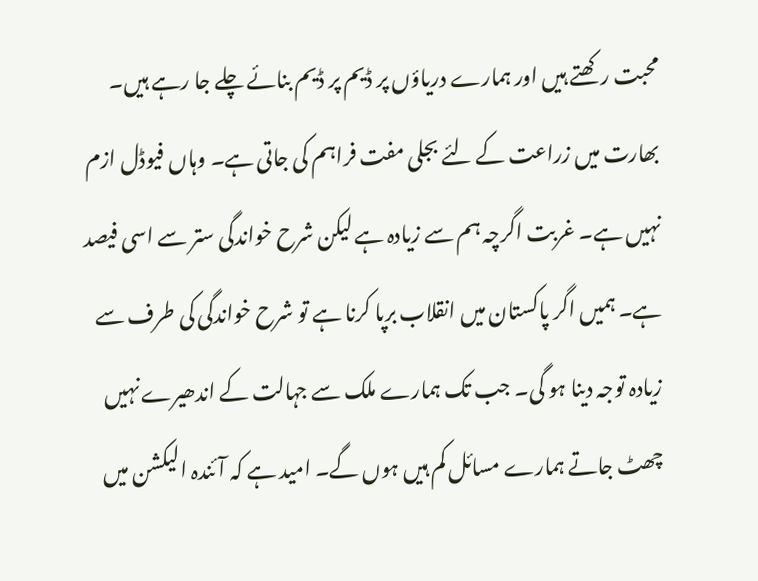محبت رکھتے ہیں اور ہمارے دریاؤں پر ڈیم پر ڈیم بنائے چلے جا رہے ہیں۔ بھارت میں زراعت کے لئے بجلی مفت فراہم کی جاتی ہے۔ وہاں فیوڈل ازم نہیں ہے۔ غربت اگرچہ ہم سے زیادہ ہے لیکن شرح خواندگی ستر سے اسی فیصد ہے۔ ہمیں اگر پاکستان میں انقلاب برپا کرنا ہے تو شرح خواندگی کی طرف سے زیادہ توجہ دینا ہو گی۔ جب تک ہمارے ملک سے جہالت کے اندھیرے نہیں چھٹ جاتے ہمارے مسائل کم ہیں ہوں گے۔ امید ہے کہ آئندہ الیکشن میں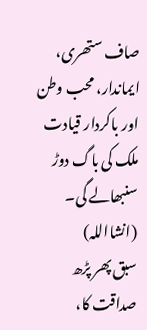صاف ستھری، ایماندار، محب وطن اور باکردار قیادت ملک کی باگ دوڑ سنبھالے گی۔ (انشااللہ)
سبق پھر پڑھ صداقت کا،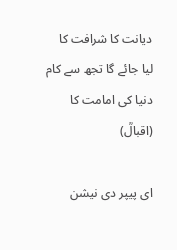دیانت کا شرافت کا
لیا جائے گا تجھ سے کام دنیا کی امامت کا
(اقبالؒ)

ای پیپر دی نیشن